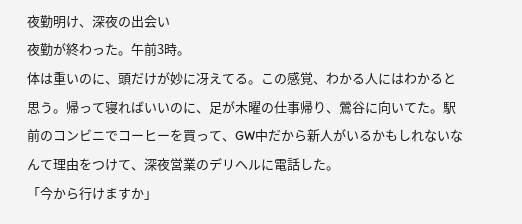夜勤明け、深夜の出会い
夜勤が終わった。午前3時。
体は重いのに、頭だけが妙に冴えてる。この感覚、わかる人にはわかると思う。帰って寝ればいいのに、足が木曜の仕事帰り、鶯谷に向いてた。駅前のコンビニでコーヒーを買って、GW中だから新人がいるかもしれないなんて理由をつけて、深夜営業のデリヘルに電話した。
「今から行けますか」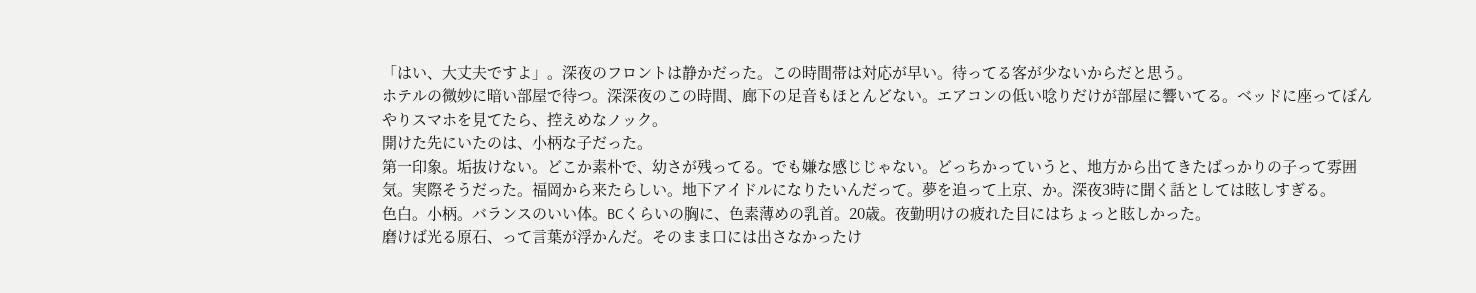「はい、大丈夫ですよ」。深夜のフロントは静かだった。この時間帯は対応が早い。待ってる客が少ないからだと思う。
ホテルの微妙に暗い部屋で待つ。深深夜のこの時間、廊下の足音もほとんどない。エアコンの低い唸りだけが部屋に響いてる。ベッドに座ってぼんやりスマホを見てたら、控えめなノック。
開けた先にいたのは、小柄な子だった。
第一印象。垢抜けない。どこか素朴で、幼さが残ってる。でも嫌な感じじゃない。どっちかっていうと、地方から出てきたばっかりの子って雰囲気。実際そうだった。福岡から来たらしい。地下アイドルになりたいんだって。夢を追って上京、か。深夜3時に聞く話としては眩しすぎる。
色白。小柄。バランスのいい体。BCくらいの胸に、色素薄めの乳首。20歳。夜勤明けの疲れた目にはちょっと眩しかった。
磨けば光る原石、って言葉が浮かんだ。そのまま口には出さなかったけ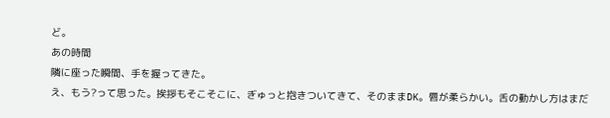ど。
あの時間
隣に座った瞬間、手を握ってきた。
え、もう?って思った。挨拶もそこそこに、ぎゅっと抱きついてきて、そのままDK。唇が柔らかい。舌の動かし方はまだ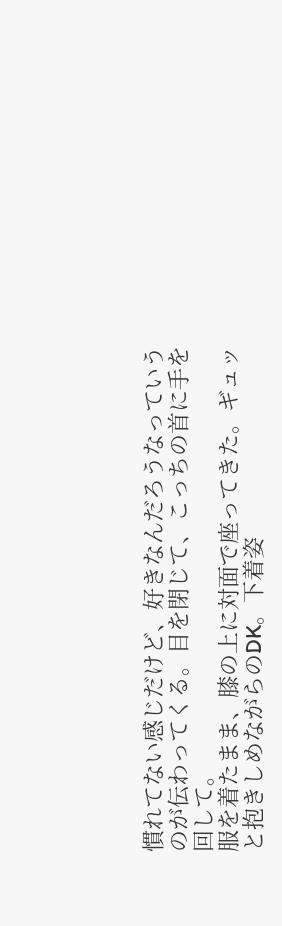慣れてない感じだけど、好きなんだろうなっていうのが伝わってくる。目を閉じて、こっちの首に手を回して。
服を着たまま、膝の上に対面で座ってきた。ギュッと抱きしめながらのDK。下着姿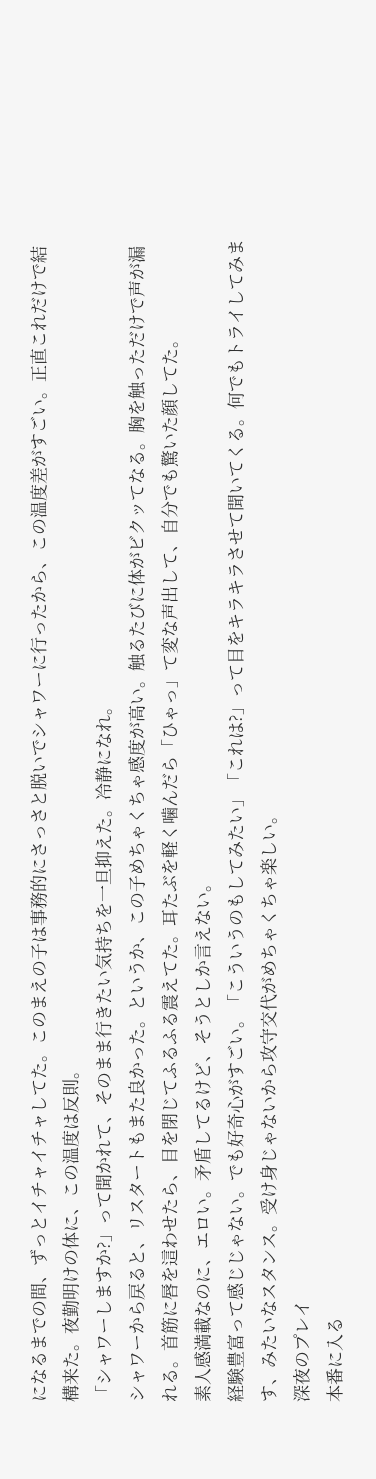になるまでの間、ずっとイチャイチャしてた。このまえの子は事務的にさっさと脱いでシャワーに行ったから、この温度差がすごい。正直これだけで結構来た。夜勤明けの体に、この温度は反則。
「シャワーしますか?」って聞かれて、そのまま行きたい気持ちを一旦抑えた。冷静になれ。
シャワーから戻ると、リスタートもまた良かった。というか、この子めちゃくちゃ感度が高い。触るたびに体がビクッてなる。胸を触っただけで声が漏れる。首筋に唇を這わせたら、目を閉じてふるふる震えてた。耳たぶを軽く噛んだら「ひゃっ」て変な声出して、自分でも驚いた顔してた。
素人感満載なのに、エロい。矛盾してるけど、そうとしか言えない。
経験豊富って感じじゃない。でも好奇心がすごい。「こういうのもしてみたい」「これは?」って目をキラキラさせて聞いてくる。何でもトライしてみます、みたいなスタンス。受け身じゃないから攻守交代がめちゃくちゃ楽しい。
深夜のプレイ
本番に入る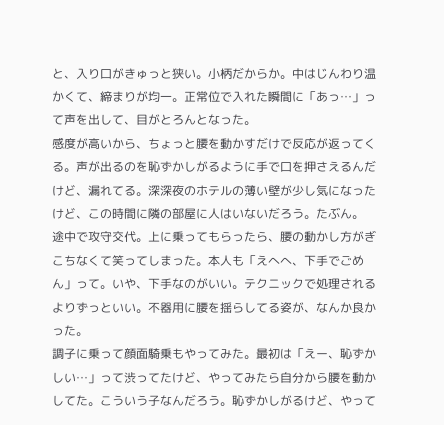と、入り口がきゅっと狭い。小柄だからか。中はじんわり温かくて、締まりが均一。正常位で入れた瞬間に「あっ…」って声を出して、目がとろんとなった。
感度が高いから、ちょっと腰を動かすだけで反応が返ってくる。声が出るのを恥ずかしがるように手で口を押さえるんだけど、漏れてる。深深夜のホテルの薄い壁が少し気になったけど、この時間に隣の部屋に人はいないだろう。たぶん。
途中で攻守交代。上に乗ってもらったら、腰の動かし方がぎこちなくて笑ってしまった。本人も「えへへ、下手でごめん」って。いや、下手なのがいい。テクニックで処理されるよりずっといい。不器用に腰を揺らしてる姿が、なんか良かった。
調子に乗って顔面騎乗もやってみた。最初は「えー、恥ずかしい…」って渋ってたけど、やってみたら自分から腰を動かしてた。こういう子なんだろう。恥ずかしがるけど、やって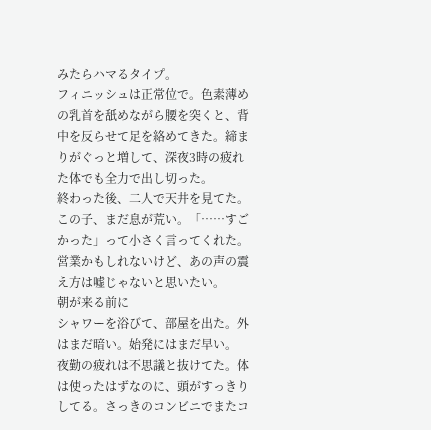みたらハマるタイプ。
フィニッシュは正常位で。色素薄めの乳首を舐めながら腰を突くと、背中を反らせて足を絡めてきた。締まりがぐっと増して、深夜3時の疲れた体でも全力で出し切った。
終わった後、二人で天井を見てた。この子、まだ息が荒い。「……すごかった」って小さく言ってくれた。営業かもしれないけど、あの声の震え方は嘘じゃないと思いたい。
朝が来る前に
シャワーを浴びて、部屋を出た。外はまだ暗い。始発にはまだ早い。
夜勤の疲れは不思議と抜けてた。体は使ったはずなのに、頭がすっきりしてる。さっきのコンビニでまたコ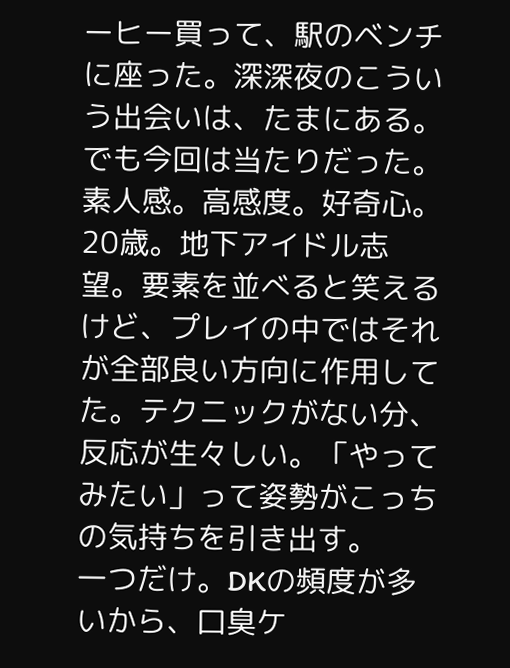ーヒー買って、駅のベンチに座った。深深夜のこういう出会いは、たまにある。でも今回は当たりだった。
素人感。高感度。好奇心。20歳。地下アイドル志望。要素を並べると笑えるけど、プレイの中ではそれが全部良い方向に作用してた。テクニックがない分、反応が生々しい。「やってみたい」って姿勢がこっちの気持ちを引き出す。
一つだけ。DKの頻度が多いから、口臭ケ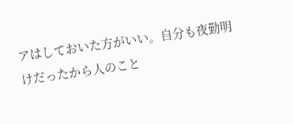アはしておいた方がいい。自分も夜勤明けだったから人のこと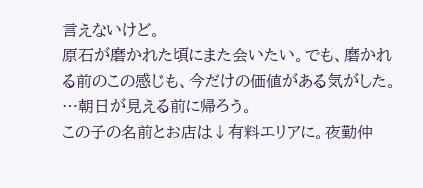言えないけど。
原石が磨かれた頃にまた会いたい。でも、磨かれる前のこの感じも、今だけの価値がある気がした。
…朝日が見える前に帰ろう。
この子の名前とお店は↓有料エリアに。夜勤仲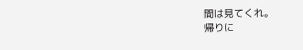間は見てくれ。
帰りに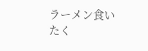ラーメン食いたく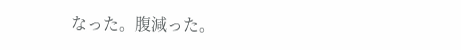なった。腹減った。